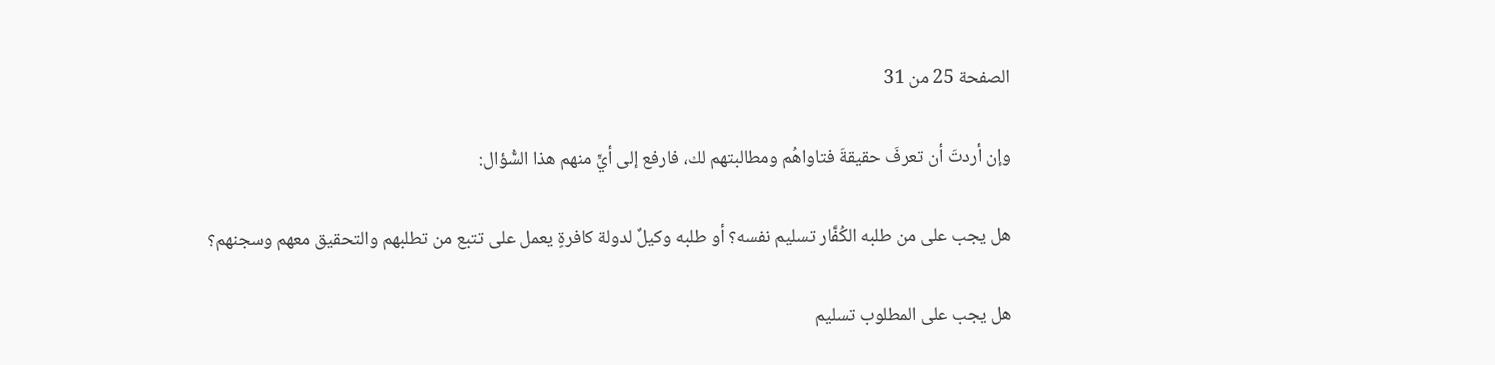الصفحة 25 من 31

وإن أردتَ أن تعرفَ حقيقةَ فتاواهُم ومطالبتهم لك، فارفع إلى أيٍّ منهم هذا السُّؤال:

هل يجب على من طلبه الكُفَّار تسليم نفسه؟ أو طلبه وكيلٌ لدولة كافرةٍ يعمل على تتبع من تطلبهم والتحقيق معهم وسجنهم؟

هل يجب على المطلوب تسليم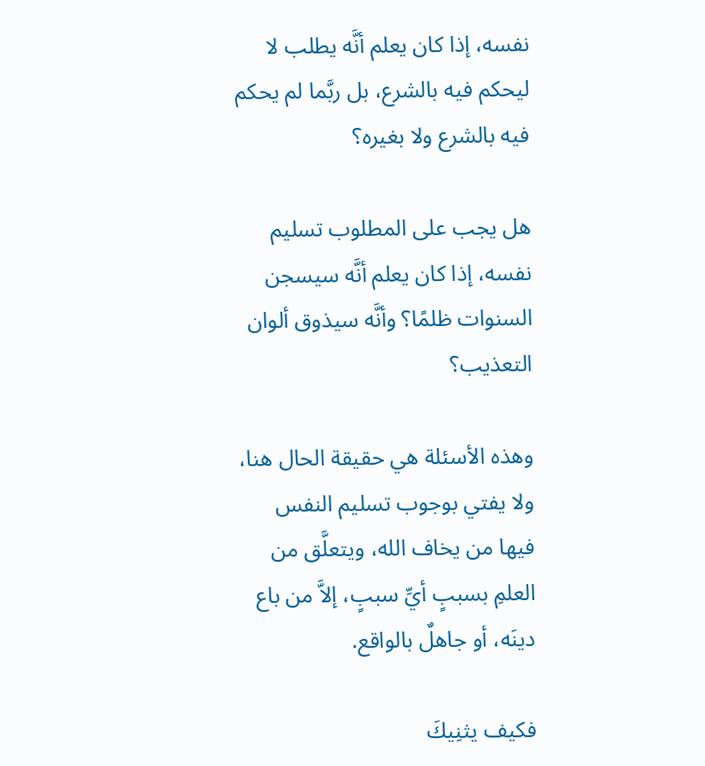نفسه، إذا كان يعلم أنَّه يطلب لا ليحكم فيه بالشرع، بل ربَّما لم يحكم فيه بالشرع ولا بغيره؟

هل يجب على المطلوب تسليم نفسه، إذا كان يعلم أنَّه سيسجن السنوات ظلمًا؟ وأنَّه سيذوق ألوان التعذيب؟

وهذه الأسئلة هي حقيقة الحال هنا، ولا يفتي بوجوب تسليم النفس فيها من يخاف الله، ويتعلَّق من العلمِ بسببٍ أيِّ سببٍ، إلاَّ من باع دينَه، أو جاهلٌ بالواقع.

فكيف يثنِيكَ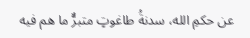عن حكمِ الله، سدنةُ طاغوتٍ متبرٌّ ما هم فيه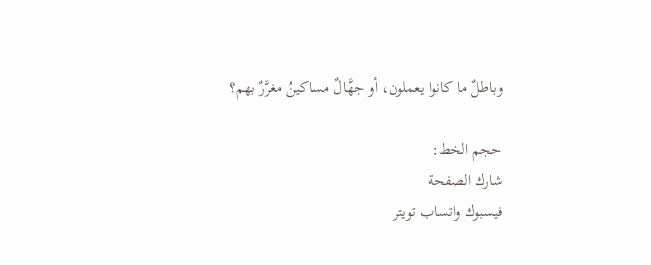وباطلٌ ما كانوا يعملون، أو جهَّالٌ مساكينُ مغرَّرٌ بهم؟

حجم الخط:
شارك الصفحة
فيسبوك واتساب تويتر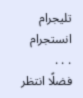تليجرام انستجرام
. . .
فضلًا انتظر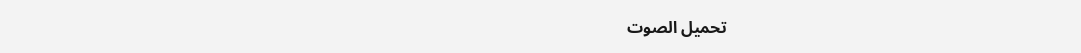تحميل الصوت